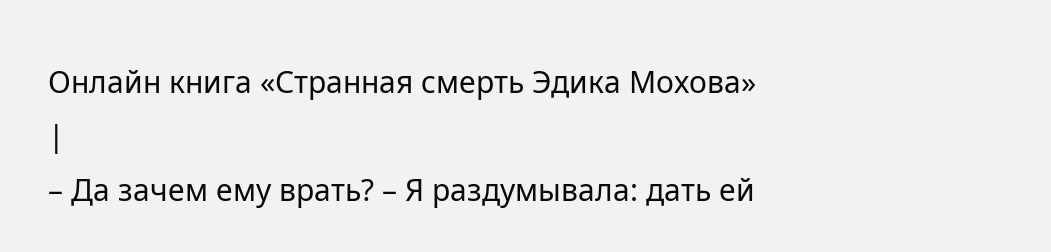Онлайн книга «Странная смерть Эдика Мохова»
|
– Да зачем ему врать? – Я раздумывала: дать ей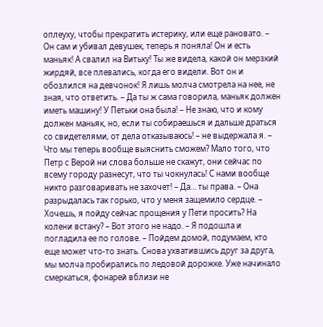оплеуху, чтобы прекратить истерику, или еще рановато. – Он сам и убивал девушек, теперь я поняла! Он и есть маньяк! А свалил на Витьку! Ты же видела, какой он мерзкий жирдяй, все плевались, когда его видели. Вот он и обозлился на девчонок! Я лишь молча смотрела на нее, не зная, что ответить. – Да ты ж сама говорила, маньяк должен иметь машину! У Петьки она была! – Не знаю, что и кому должен маньяк, но, если ты собираешься и дальше драться со свидетелями, от дела отказываюсь! – не выдержала я. – Что мы теперь вообще выяснить сможем? Мало того, что Петр с Верой ни слова больше не скажут, они сейчас по всему городу разнесут, что ты чокнулась! С нами вообще никто разговаривать не захочет! – Да… ты права. – Она разрыдалась так горько, что у меня защемило сердце. – Хочешь, я пойду сейчас прощения у Пети просить? На колени встану? – Вот этого не надо. – Я подошла и погладила ее по голове. – Пойдем домой, подумаем, кто еще может что-то знать. Снова ухватившись друг за друга, мы молча пробирались по ледовой дорожке. Уже начинало смеркаться, фонарей вблизи не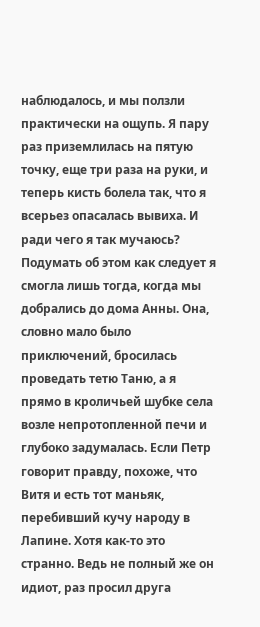наблюдалось, и мы ползли практически на ощупь. Я пару раз приземлилась на пятую точку, еще три раза на руки, и теперь кисть болела так, что я всерьез опасалась вывиха. И ради чего я так мучаюсь? Подумать об этом как следует я смогла лишь тогда, когда мы добрались до дома Анны. Она, словно мало было приключений, бросилась проведать тетю Таню, а я прямо в кроличьей шубке села возле непротопленной печи и глубоко задумалась. Если Петр говорит правду, похоже, что Витя и есть тот маньяк, перебивший кучу народу в Лапине. Хотя как-то это странно. Ведь не полный же он идиот, раз просил друга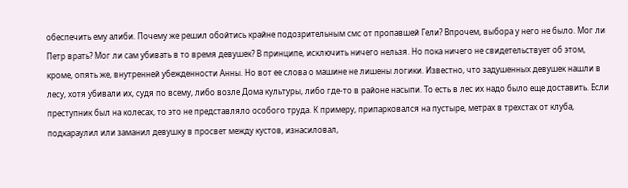обеспечить ему алиби. Почему же решил обойтись крайне подозрительным смс от пропавшей Гели? Впрочем, выбора у него не было. Мог ли Петр врать? Мог ли сам убивать в то время девушек? В принципе, исключить ничего нельзя. Но пока ничего не свидетельствует об этом, кроме, опять же, внутренней убежденности Анны. Но вот ее слова о машине не лишены логики. Известно, что задушенных девушек нашли в лесу, хотя убивали их, судя по всему, либо возле Дома культуры, либо где-то в районе насыпи. То есть в лес их надо было еще доставить. Если преступник был на колесах, то это не представляло особого труда. К примеру, припарковался на пустыре, метрах в трехстах от клуба, подкараулил или заманил девушку в просвет между кустов, изнасиловал,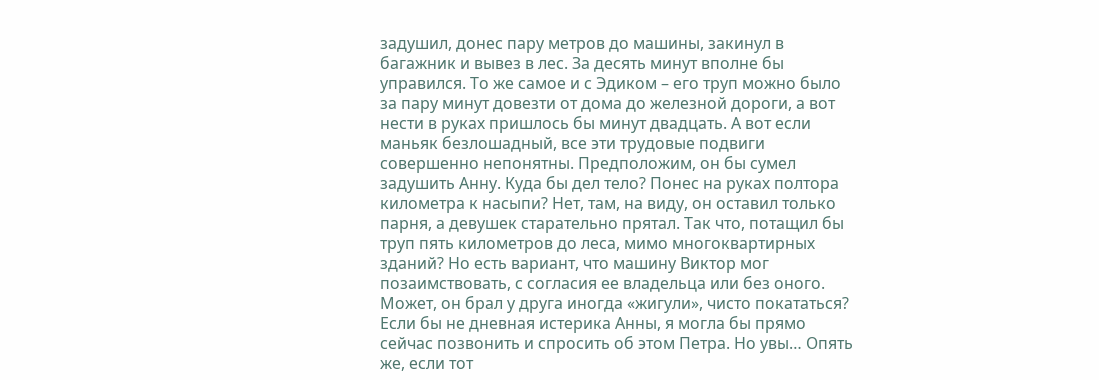задушил, донес пару метров до машины, закинул в багажник и вывез в лес. За десять минут вполне бы управился. То же самое и с Эдиком – его труп можно было за пару минут довезти от дома до железной дороги, а вот нести в руках пришлось бы минут двадцать. А вот если маньяк безлошадный, все эти трудовые подвиги совершенно непонятны. Предположим, он бы сумел задушить Анну. Куда бы дел тело? Понес на руках полтора километра к насыпи? Нет, там, на виду, он оставил только парня, а девушек старательно прятал. Так что, потащил бы труп пять километров до леса, мимо многоквартирных зданий? Но есть вариант, что машину Виктор мог позаимствовать, с согласия ее владельца или без оного. Может, он брал у друга иногда «жигули», чисто покататься? Если бы не дневная истерика Анны, я могла бы прямо сейчас позвонить и спросить об этом Петра. Но увы… Опять же, если тот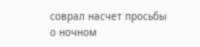соврал насчет просьбы о ночном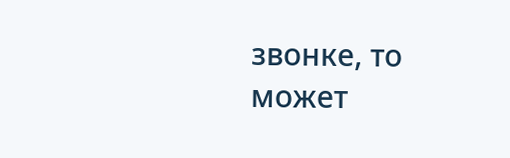звонке, то может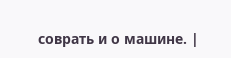соврать и о машине. |